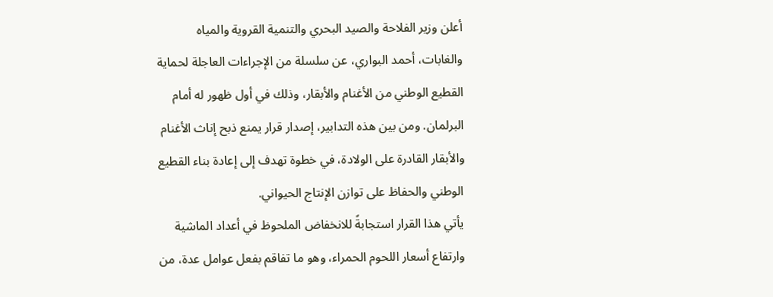أعلن وزير الفلاحة والصيد البحري والتنمية القروية والمياه والغابات، أحمد البواري، عن سلسلة من الإجراءات العاجلة لحماية القطيع الوطني من الأغنام والأبقار، وذلك في أول ظهور له أمام البرلمان. ومن بين هذه التدابير، إصدار قرار يمنع ذبح إناث الأغنام والأبقار القادرة على الولادة، في خطوة تهدف إلى إعادة بناء القطيع الوطني والحفاظ على توازن الإنتاج الحيواني.
يأتي هذا القرار استجابةً للانخفاض الملحوظ في أعداد الماشية وارتفاع أسعار اللحوم الحمراء، وهو ما تفاقم بفعل عوامل عدة، من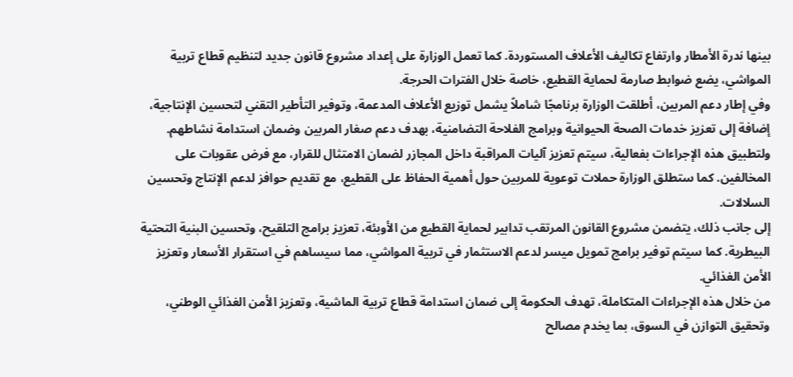بينها ندرة الأمطار وارتفاع تكاليف الأعلاف المستوردة. كما تعمل الوزارة على إعداد مشروع قانون جديد لتنظيم قطاع تربية المواشي، يضع ضوابط صارمة لحماية القطيع، خاصة خلال الفترات الحرجة.
وفي إطار دعم المربين، أطلقت الوزارة برنامجًا شاملاً يشمل توزيع الأعلاف المدعمة، وتوفير التأطير التقني لتحسين الإنتاجية، إضافة إلى تعزيز خدمات الصحة الحيوانية وبرامج الفلاحة التضامنية، بهدف دعم صغار المربين وضمان استدامة نشاطهم.
ولتطبيق هذه الإجراءات بفعالية، سيتم تعزيز آليات المراقبة داخل المجازر لضمان الامتثال للقرار، مع فرض عقوبات على المخالفين. كما ستطلق الوزارة حملات توعوية للمربين حول أهمية الحفاظ على القطيع، مع تقديم حوافز لدعم الإنتاج وتحسين السلالات.
إلى جانب ذلك، يتضمن مشروع القانون المرتقب تدابير لحماية القطيع من الأوبئة، تعزيز برامج التلقيح، وتحسين البنية التحتية البيطرية. كما سيتم توفير برامج تمويل ميسر لدعم الاستثمار في تربية المواشي، مما سيساهم في استقرار الأسعار وتعزيز الأمن الغذائي.
من خلال هذه الإجراءات المتكاملة، تهدف الحكومة إلى ضمان استدامة قطاع تربية الماشية، وتعزيز الأمن الغذائي الوطني، وتحقيق التوازن في السوق، بما يخدم مصالح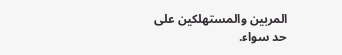المربين والمستهلكين على حد سواء.